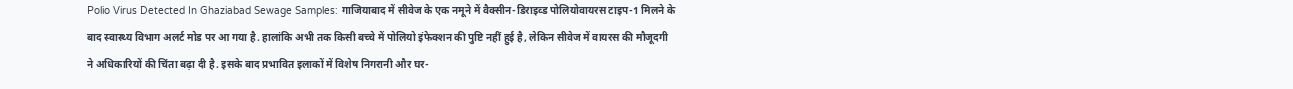Polio Virus Detected In Ghaziabad Sewage Samples: गाजियाबाद में सीवेज के एक नमूने में वैक्सीन-डिराइव्ड पोलियोवायरस टाइप-1 मिलने के बाद स्वास्थ्य विभाग अलर्ट मोड पर आ गया है. हालांकि अभी तक किसी बच्चे में पोलियो इंफेक्शन की पुष्टि नहीं हुई है, लेकिन सीवेज में वायरस की मौजूदगी ने अधिकारियों की चिंता बढ़ा दी है. इसके बाद प्रभावित इलाकों में विशेष निगरानी और घर-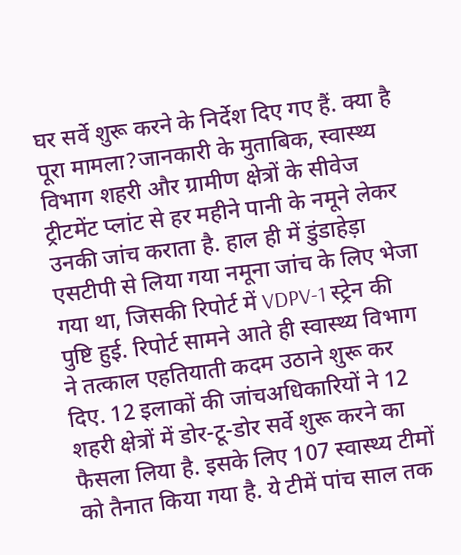घर सर्वे शुरू करने के निर्देश दिए गए हैं. क्या है पूरा मामला?जानकारी के मुताबिक, स्वास्थ्य विभाग शहरी और ग्रामीण क्षेत्रों के सीवेज ट्रीटमेंट प्लांट से हर महीने पानी के नमूने लेकर उनकी जांच कराता है. हाल ही में डुंडाहेड़ा एसटीपी से लिया गया नमूना जांच के लिए भेजा गया था, जिसकी रिपोर्ट में VDPV-1 स्ट्रेन की पुष्टि हुई. रिपोर्ट सामने आते ही स्वास्थ्य विभाग ने तत्काल एहतियाती कदम उठाने शुरू कर दिए. 12 इलाकों की जांचअधिकारियों ने 12 शहरी क्षेत्रों में डोर-टू-डोर सर्वे शुरू करने का फैसला लिया है. इसके लिए 107 स्वास्थ्य टीमों को तैनात किया गया है. ये टीमें पांच साल तक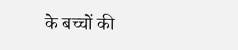के बच्चों की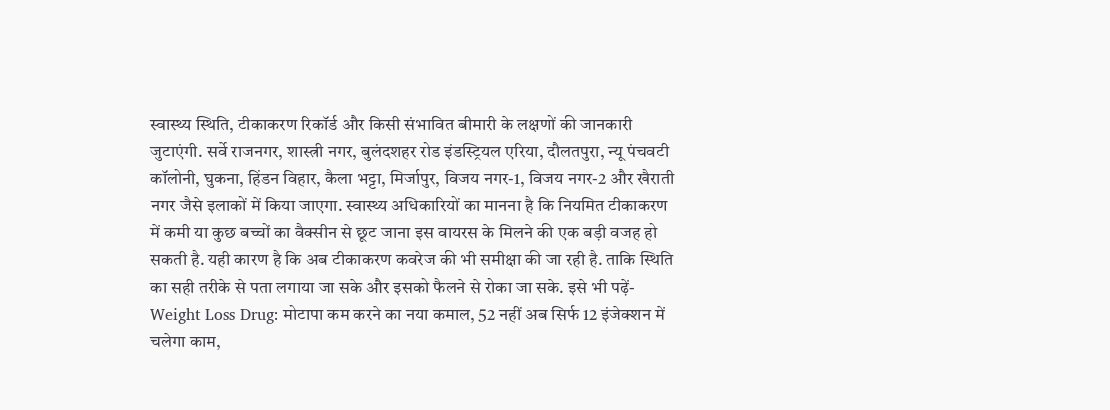स्वास्थ्य स्थिति, टीकाकरण रिकॉर्ड और किसी संभावित बीमारी के लक्षणों की जानकारी जुटाएंगी. सर्वे राजनगर, शास्त्री नगर, बुलंदशहर रोड इंडस्ट्रियल एरिया, दौलतपुरा, न्यू पंचवटी कॉलोनी, घुकना, हिंडन विहार, कैला भट्टा, मिर्जापुर, विजय नगर-1, विजय नगर-2 और खैराती नगर जैसे इलाकों में किया जाएगा. स्वास्थ्य अधिकारियों का मानना है कि नियमित टीकाकरण में कमी या कुछ बच्चों का वैक्सीन से छूट जाना इस वायरस के मिलने की एक बड़ी वजह हो सकती है. यही कारण है कि अब टीकाकरण कवरेज की भी समीक्षा की जा रही है. ताकि स्थिति का सही तरीके से पता लगाया जा सके और इसको फैलने से रोका जा सके. इसे भी पढ़ें- Weight Loss Drug: मोटापा कम करने का नया कमाल, 52 नहीं अब सिर्फ 12 इंजेक्शन में चलेगा काम,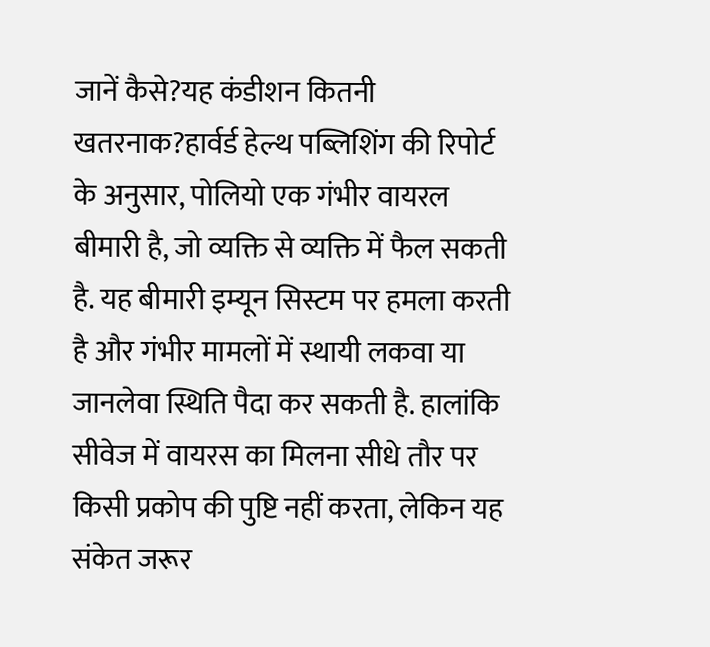जानें कैसे?यह कंडीशन कितनी खतरनाक?हार्वर्ड हेल्थ पब्लिशिंग की रिपोर्ट के अनुसार, पोलियो एक गंभीर वायरल बीमारी है, जो व्यक्ति से व्यक्ति में फैल सकती है. यह बीमारी इम्यून सिस्टम पर हमला करती है और गंभीर मामलों में स्थायी लकवा या जानलेवा स्थिति पैदा कर सकती है. हालांकि सीवेज में वायरस का मिलना सीधे तौर पर किसी प्रकोप की पुष्टि नहीं करता, लेकिन यह संकेत जरूर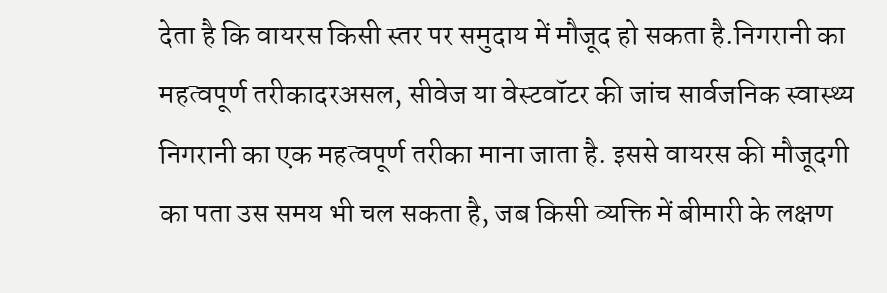देता है कि वायरस किसी स्तर पर समुदाय में मौजूद हो सकता है.निगरानी का महत्वपूर्ण तरीकादरअसल, सीवेज या वेस्टवॉटर की जांच सार्वजनिक स्वास्थ्य निगरानी का एक महत्वपूर्ण तरीका माना जाता है. इससे वायरस की मौजूदगी का पता उस समय भी चल सकता है, जब किसी व्यक्ति में बीमारी के लक्षण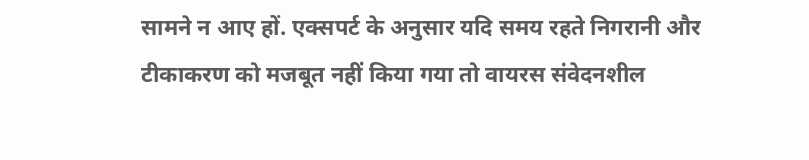सामने न आए हों. एक्सपर्ट के अनुसार यदि समय रहते निगरानी और टीकाकरण को मजबूत नहीं किया गया तो वायरस संवेदनशील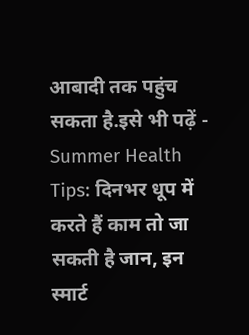आबादी तक पहुंच सकता है.इसे भी पढ़ें - Summer Health Tips: दिनभर धूप में करते हैं काम तो जा सकती है जान, इन स्मार्ट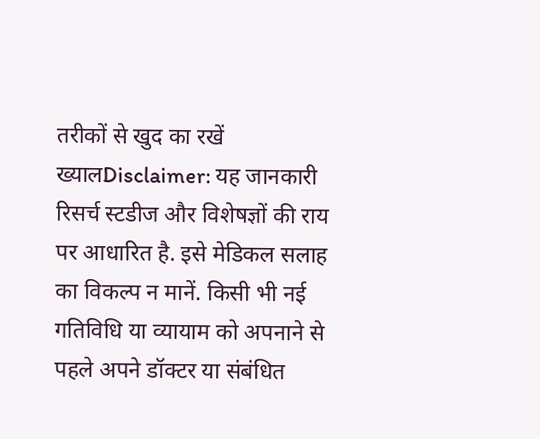तरीकों से खुद का रखें ख्यालDisclaimer: यह जानकारी रिसर्च स्टडीज और विशेषज्ञों की राय पर आधारित है. इसे मेडिकल सलाह का विकल्प न मानें. किसी भी नई गतिविधि या व्यायाम को अपनाने से पहले अपने डॉक्टर या संबंधित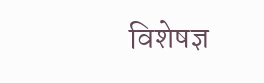विशेषज्ञ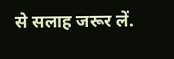से सलाह जरूर लें.